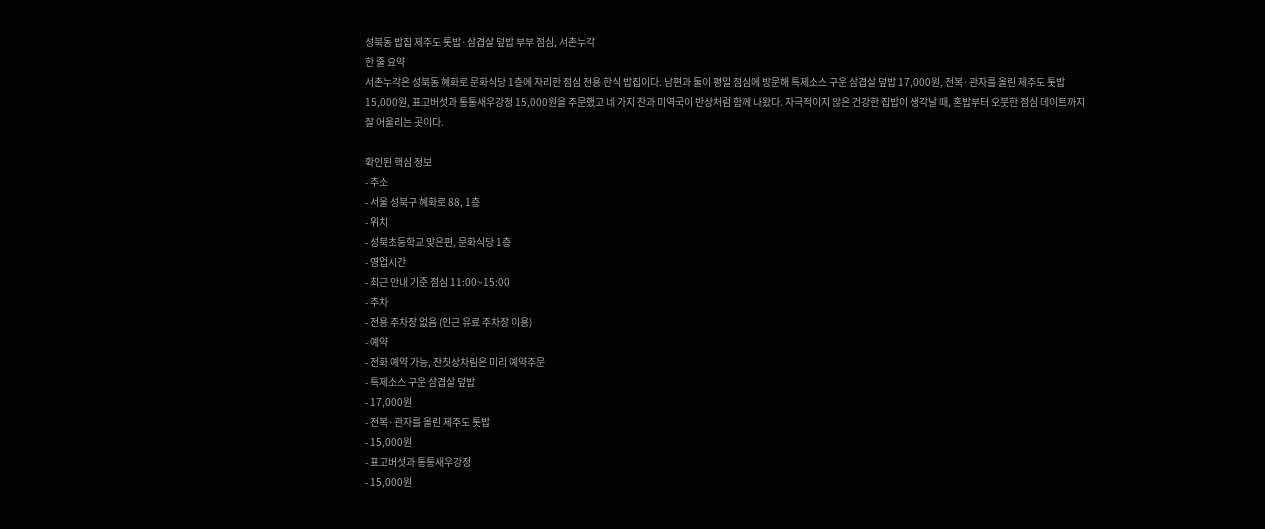성북동 밥집 제주도 톳밥·삼겹살 덮밥 부부 점심, 서촌누각
한 줄 요약
서촌누각은 성북동 혜화로 문화식당 1층에 자리한 점심 전용 한식 밥집이다. 남편과 둘이 평일 점심에 방문해 특제소스 구운 삼겹살 덮밥 17,000원, 전복·관자를 올린 제주도 톳밥 15,000원, 표고버섯과 통통새우강정 15,000원을 주문했고 네 가지 찬과 미역국이 반상처럼 함께 나왔다. 자극적이지 않은 건강한 집밥이 생각날 때, 혼밥부터 오붓한 점심 데이트까지 잘 어울리는 곳이다.

확인된 핵심 정보
- 주소
- 서울 성북구 혜화로 88, 1층
- 위치
- 성북초등학교 맞은편, 문화식당 1층
- 영업시간
- 최근 안내 기준 점심 11:00~15:00
- 주차
- 전용 주차장 없음 (인근 유료 주차장 이용)
- 예약
- 전화 예약 가능, 잔칫상차림은 미리 예약주문
- 특제소스 구운 삼겹살 덮밥
- 17,000원
- 전복·관자를 올린 제주도 톳밥
- 15,000원
- 표고버섯과 통통새우강정
- 15,000원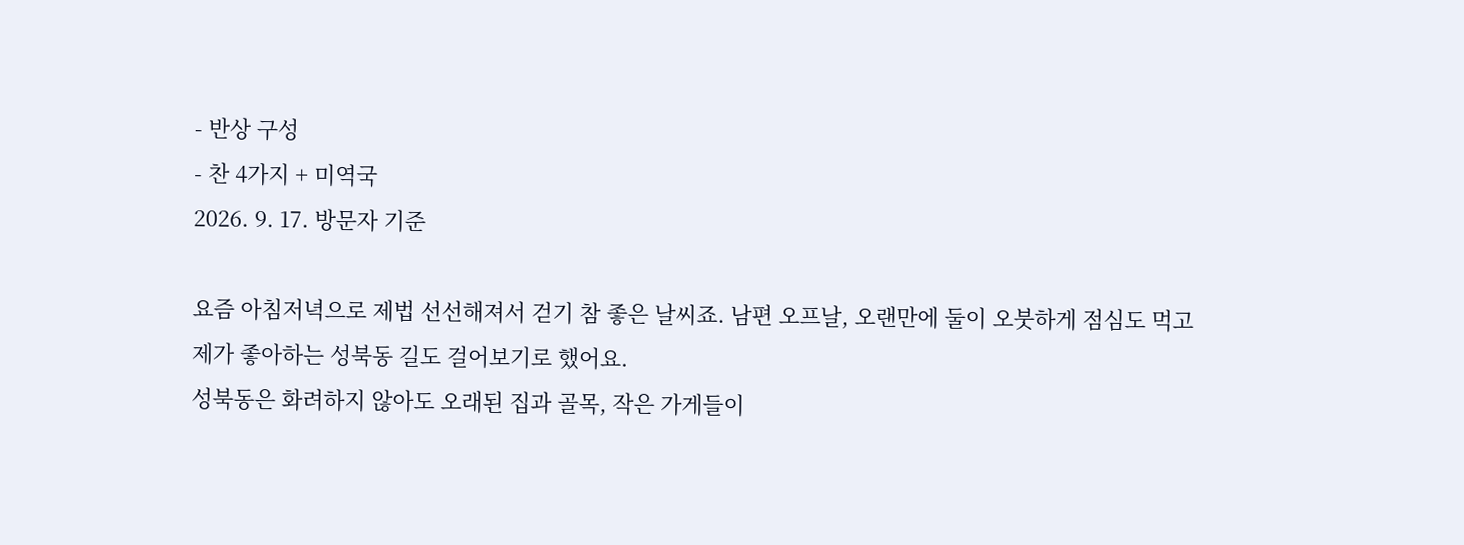- 반상 구성
- 찬 4가지 + 미역국
2026. 9. 17. 방문자 기준

요즘 아침저녁으로 제법 선선해져서 걷기 참 좋은 날씨죠. 남편 오프날, 오랜만에 둘이 오붓하게 점심도 먹고 제가 좋아하는 성북동 길도 걸어보기로 했어요.
성북동은 화려하지 않아도 오래된 집과 골목, 작은 가게들이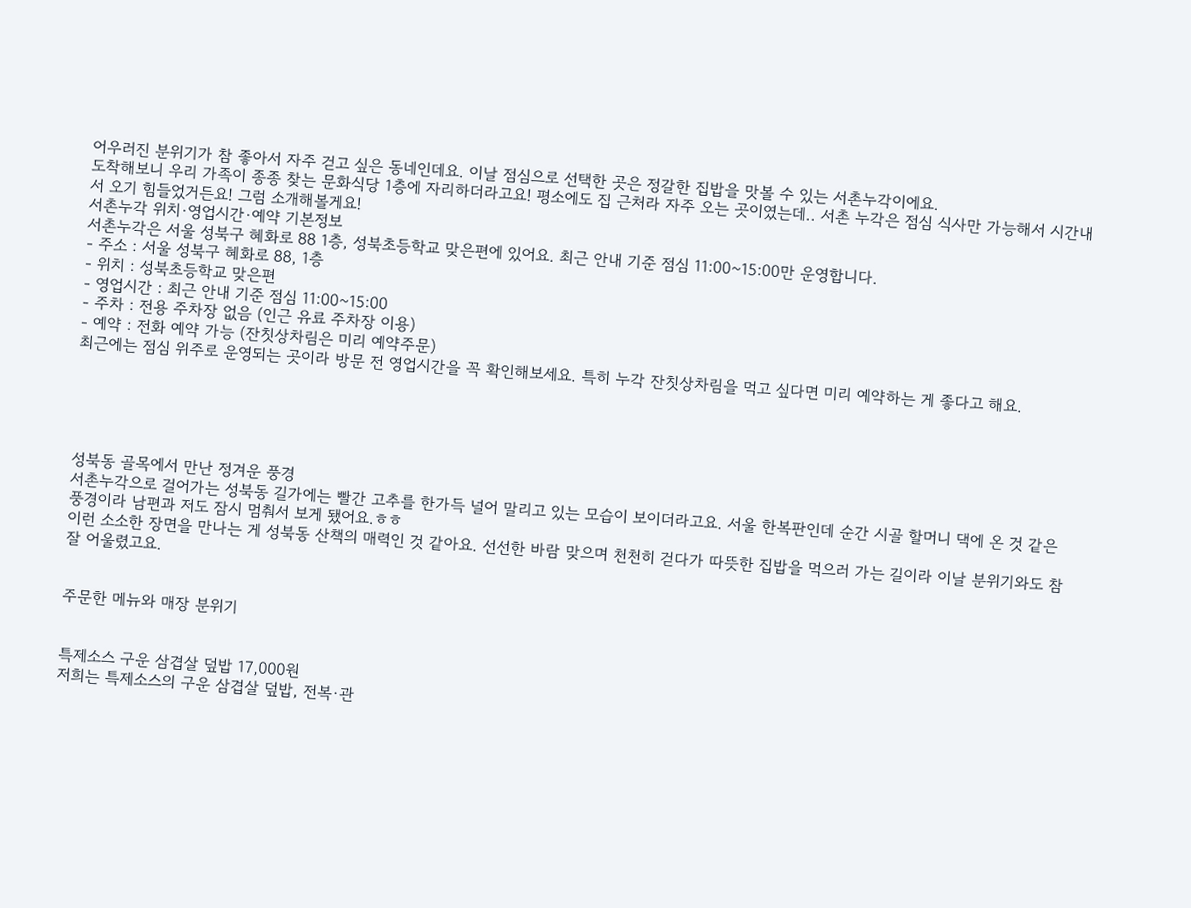어우러진 분위기가 참 좋아서 자주 걷고 싶은 동네인데요. 이날 점심으로 선택한 곳은 정갈한 집밥을 맛볼 수 있는 서촌누각이에요.
도착해보니 우리 가족이 종종 찾는 문화식당 1층에 자리하더라고요! 평소에도 집 근처라 자주 오는 곳이였는데.. 서촌 누각은 점심 식사만 가능해서 시간내서 오기 힘들었거든요! 그럼 소개해볼게요!
서촌누각 위치·영업시간·예약 기본정보
서촌누각은 서울 성북구 혜화로 88 1층, 성북초등학교 맞은편에 있어요. 최근 안내 기준 점심 11:00~15:00만 운영합니다.
- 주소 : 서울 성북구 혜화로 88, 1층
- 위치 : 성북초등학교 맞은편
- 영업시간 : 최근 안내 기준 점심 11:00~15:00
- 주차 : 전용 주차장 없음 (인근 유료 주차장 이용)
- 예약 : 전화 예약 가능 (잔칫상차림은 미리 예약주문)
최근에는 점심 위주로 운영되는 곳이라 방문 전 영업시간을 꼭 확인해보세요. 특히 누각 잔칫상차림을 먹고 싶다면 미리 예약하는 게 좋다고 해요.





성북동 골목에서 만난 정겨운 풍경
서촌누각으로 걸어가는 성북동 길가에는 빨간 고추를 한가득 널어 말리고 있는 모습이 보이더라고요. 서울 한복판인데 순간 시골 할머니 댁에 온 것 같은 풍경이라 남편과 저도 잠시 멈춰서 보게 됐어요.ㅎㅎ
이런 소소한 장면을 만나는 게 성북동 산책의 매력인 것 같아요. 선선한 바람 맞으며 천천히 걷다가 따뜻한 집밥을 먹으러 가는 길이라 이날 분위기와도 참 잘 어울렸고요.


주문한 메뉴와 매장 분위기


특제소스 구운 삼겹살 덮밥 17,000원
저희는 특제소스의 구운 삼겹살 덮밥, 전복·관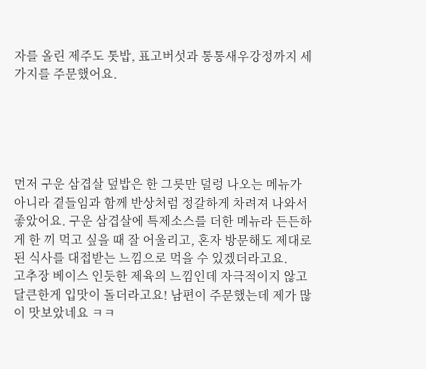자를 올린 제주도 톳밥, 표고버섯과 통통새우강정까지 세 가지를 주문했어요.





먼저 구운 삼겹살 덮밥은 한 그릇만 덜렁 나오는 메뉴가 아니라 곁들임과 함께 반상처럼 정갈하게 차려져 나와서 좋았어요. 구운 삼겹살에 특제소스를 더한 메뉴라 든든하게 한 끼 먹고 싶을 때 잘 어울리고, 혼자 방문해도 제대로 된 식사를 대접받는 느낌으로 먹을 수 있겠더라고요.
고추장 베이스 인듯한 제육의 느낌인데 자극적이지 않고 달큰한게 입맛이 돌더라고요! 남편이 주문했는데 제가 많이 맛보았네요 ㅋㅋ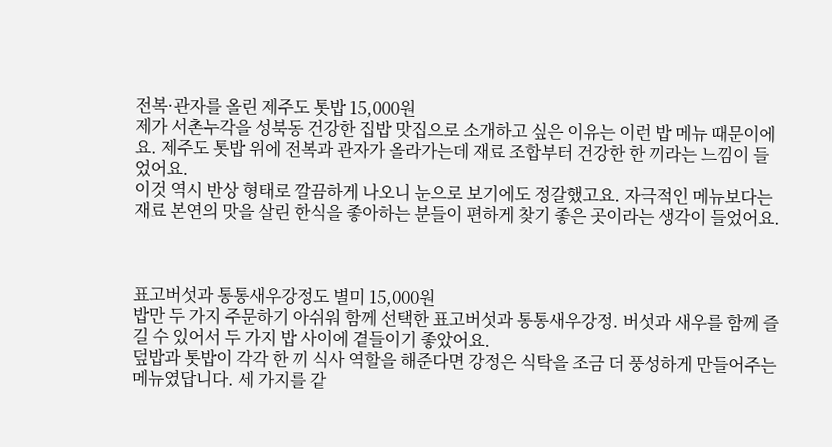전복·관자를 올린 제주도 톳밥 15,000원
제가 서촌누각을 성북동 건강한 집밥 맛집으로 소개하고 싶은 이유는 이런 밥 메뉴 때문이에요. 제주도 톳밥 위에 전복과 관자가 올라가는데 재료 조합부터 건강한 한 끼라는 느낌이 들었어요.
이것 역시 반상 형태로 깔끔하게 나오니 눈으로 보기에도 정갈했고요. 자극적인 메뉴보다는 재료 본연의 맛을 살린 한식을 좋아하는 분들이 편하게 찾기 좋은 곳이라는 생각이 들었어요.



표고버섯과 통통새우강정도 별미 15,000원
밥만 두 가지 주문하기 아쉬워 함께 선택한 표고버섯과 통통새우강정. 버섯과 새우를 함께 즐길 수 있어서 두 가지 밥 사이에 곁들이기 좋았어요.
덮밥과 톳밥이 각각 한 끼 식사 역할을 해준다면 강정은 식탁을 조금 더 풍성하게 만들어주는 메뉴였답니다. 세 가지를 같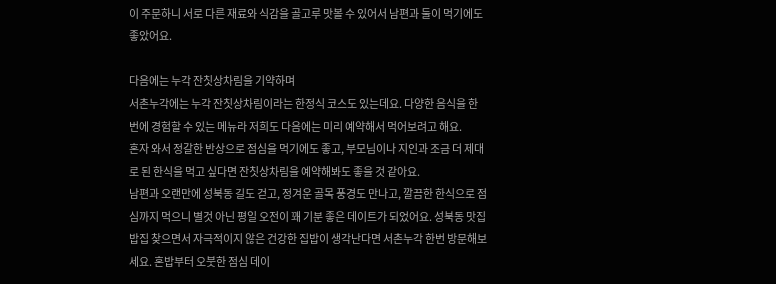이 주문하니 서로 다른 재료와 식감을 골고루 맛볼 수 있어서 남편과 둘이 먹기에도 좋았어요.

다음에는 누각 잔칫상차림을 기약하며
서촌누각에는 누각 잔칫상차림이라는 한정식 코스도 있는데요. 다양한 음식을 한 번에 경험할 수 있는 메뉴라 저희도 다음에는 미리 예약해서 먹어보려고 해요.
혼자 와서 정갈한 반상으로 점심을 먹기에도 좋고, 부모님이나 지인과 조금 더 제대로 된 한식을 먹고 싶다면 잔칫상차림을 예약해봐도 좋을 것 같아요.
남편과 오랜만에 성북동 길도 걷고, 정겨운 골목 풍경도 만나고, 깔끔한 한식으로 점심까지 먹으니 별것 아닌 평일 오전이 꽤 기분 좋은 데이트가 되었어요. 성북동 맛집 밥집 찾으면서 자극적이지 않은 건강한 집밥이 생각난다면 서촌누각 한번 방문해보세요. 혼밥부터 오붓한 점심 데이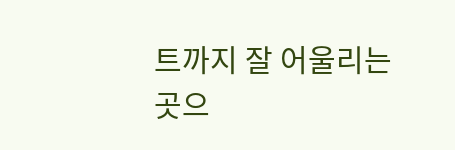트까지 잘 어울리는 곳으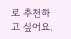로 추천하고 싶어요.